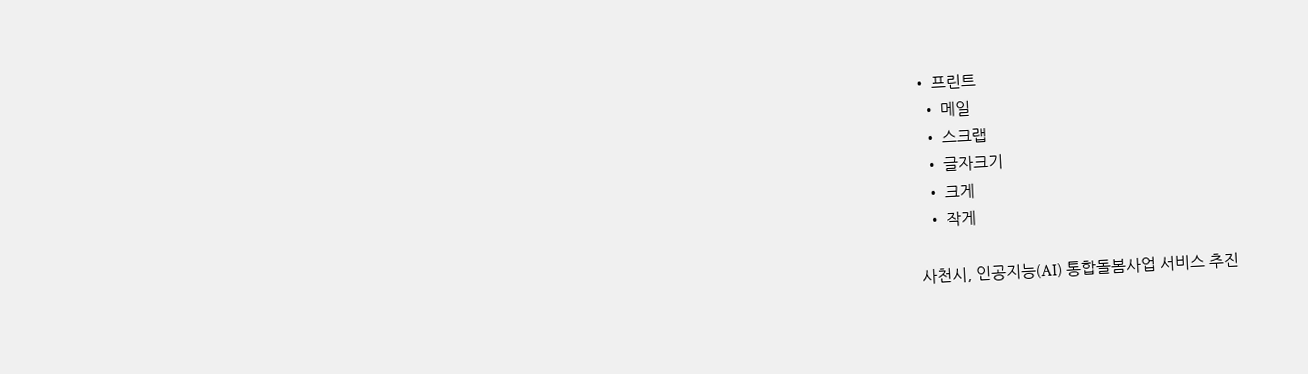• 프린트
  • 메일
  • 스크랩
  • 글자크기
  • 크게
  • 작게

사천시, 인공지능(AI) 통합돌봄사업 서비스 추진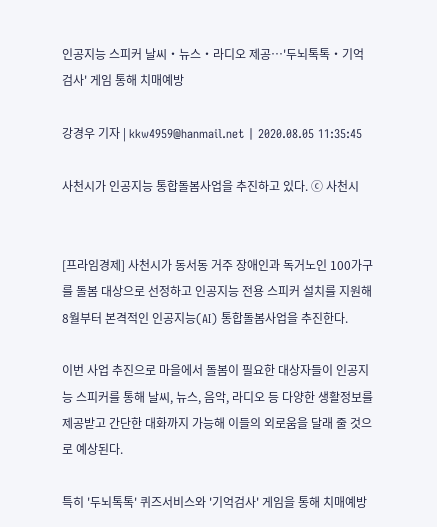인공지능 스피커 날씨‧뉴스‧라디오 제공…'두뇌톡톡‧기억검사' 게임 통해 치매예방

강경우 기자 | kkw4959@hanmail.net | 2020.08.05 11:35:45

사천시가 인공지능 통합돌봄사업을 추진하고 있다. ⓒ 사천시


[프라임경제] 사천시가 동서동 거주 장애인과 독거노인 100가구를 돌봄 대상으로 선정하고 인공지능 전용 스피커 설치를 지원해 8월부터 본격적인 인공지능(AI) 통합돌봄사업을 추진한다.

이번 사업 추진으로 마을에서 돌봄이 필요한 대상자들이 인공지능 스피커를 통해 날씨, 뉴스, 음악, 라디오 등 다양한 생활정보를 제공받고 간단한 대화까지 가능해 이들의 외로움을 달래 줄 것으로 예상된다.

특히 '두뇌톡톡' 퀴즈서비스와 '기억검사' 게임을 통해 치매예방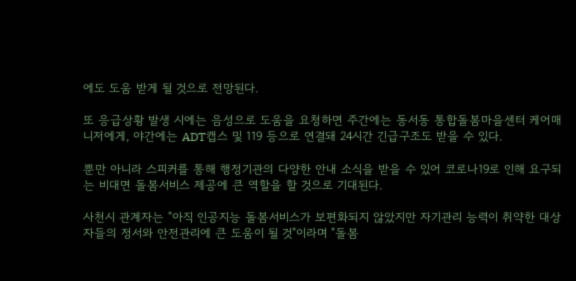에도 도움 받게 될 것으로 전망된다.

또 응급상황 발생 시에는 음성으로 도움을 요청하면 주간에는 동서동 통합돌봄마을센터 케어매니저에게, 야간에는 ADT캡스 및 119 등으로 연결돼 24시간 긴급구조도 받을 수 있다.

뿐만 아니라 스피커를 통해 행정기관의 다양한 안내 소식을 받을 수 있어 코로나19로 인해 요구되는 비대면 돌봄서비스 제공에 큰 역할을 할 것으로 기대된다.

사천시 관계자는 "아직 인공지능 돌봄서비스가 보편화되지 않았지만 자기관리 능력이 취약한 대상자들의 정서와 안전관리에 큰 도움이 될 것"이라며 "돌봄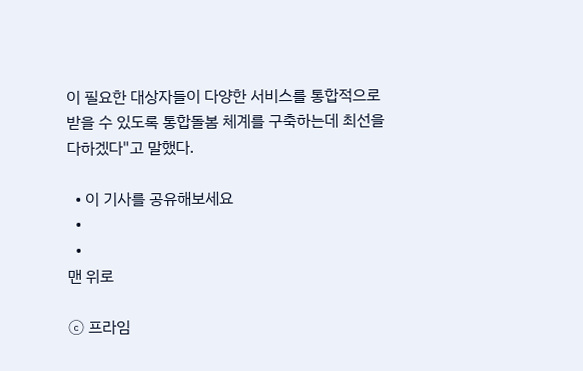이 필요한 대상자들이 다양한 서비스를 통합적으로 받을 수 있도록 통합돌봄 체계를 구축하는데 최선을 다하겠다"고 말했다.

  • 이 기사를 공유해보세요
  •
  •
맨 위로

ⓒ 프라임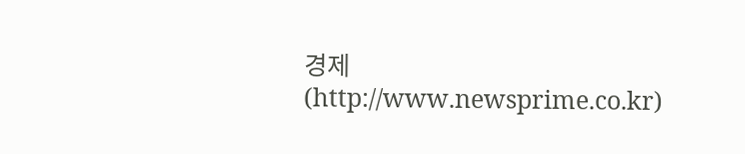경제(http://www.newsprime.co.kr)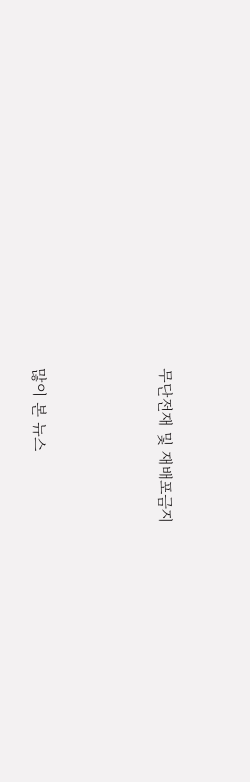무단전재 및 재배포금지






많이 본 뉴스